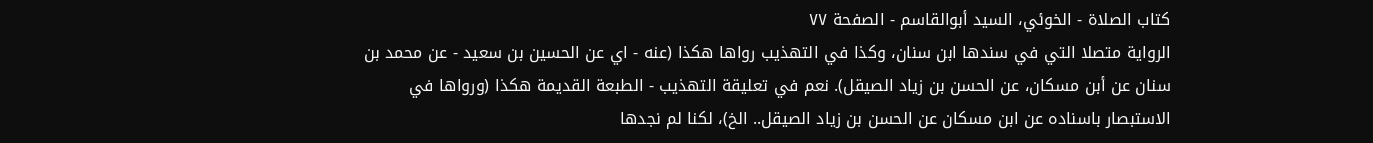كتاب الصلاة - الخوئي، السيد أبوالقاسم - الصفحة ٧٧
الرواية متصلا التي في سندها ابن سنان، وكذا في التهذيب رواها هكذا (عنه - اي عن الحسين بن سعيد - عن محمد بن سنان عن أبن مسكان، عن الحسن بن زياد الصيقل). نعم في تعليقة التهذيب - الطبعة القديمة هكذا (ورواها في الاستبصار باسناده عن ابن مسكان عن الحسن بن زياد الصيقل.. الخ)، لكنا لم نجدها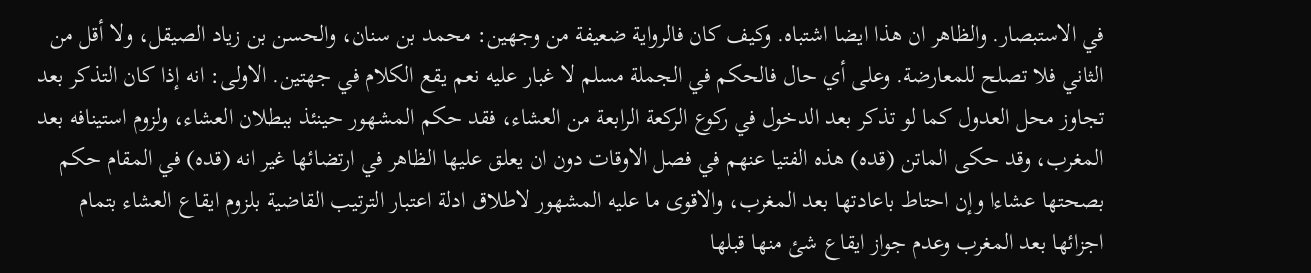في الاستبصار. والظاهر ان هذا ايضا اشتباه. وكيف كان فالرواية ضعيفة من وجهين: محمد بن سنان، والحسن بن زياد الصيقل، ولا أقل من الثاني فلا تصلح للمعارضة. وعلى أي حال فالحكم في الجملة مسلم لا غبار عليه نعم يقع الكلام في جهتين. الاولى: انه إذا كان التذكر بعد تجاوز محل العدول كما لو تذكر بعد الدخول في ركوع الركعة الرابعة من العشاء، فقد حكم المشهور حينئذ ببطلان العشاء، ولزوم استينافه بعد المغرب، وقد حكى الماتن (قده) هذه الفتيا عنهم في فصل الاوقات دون ان يعلق عليها الظاهر في ارتضائها غير انه (قده) في المقام حكم بصحتها عشاءا وإن احتاط باعادتها بعد المغرب، والاقوى ما عليه المشهور لاطلاق ادلة اعتبار الترتيب القاضية بلزوم ايقاع العشاء بتمام اجزائها بعد المغرب وعدم جواز ايقاع شئ منها قبلها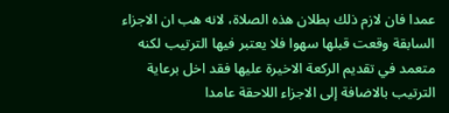عمدا فان لازم ذلك بطلان هذه الصلاة، لانه هب ان الاجزاء السابقة وقعت قبلها سهوا فلا يعتبر فيها الترتيب لكنه متعمد في تقديم الركعة الاخيرة عليها فقد اخل برعاية الترتيب بالاضافة إلى الاجزاء اللاحقة عامدا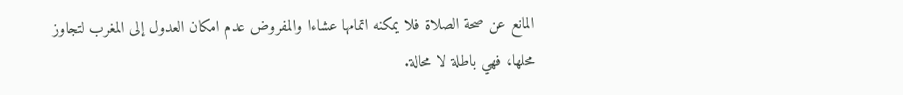المانع عن صحة الصلاة فلا يمكنه اتمامها عشاءا والمفروض عدم امكان العدول إلى المغرب لتجاوز محلها، فهي باطلة لا محالة.